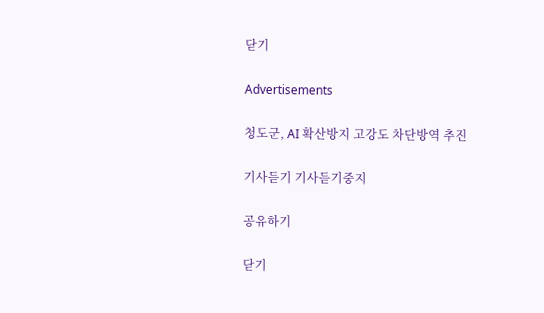닫기

Advertisements

청도군, AI 확산방지 고강도 차단방역 추진

기사듣기 기사듣기중지

공유하기

닫기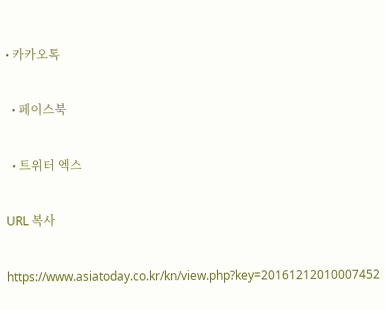• 카카오톡

  • 페이스북

  • 트위터 엑스

URL 복사

https://www.asiatoday.co.kr/kn/view.php?key=20161212010007452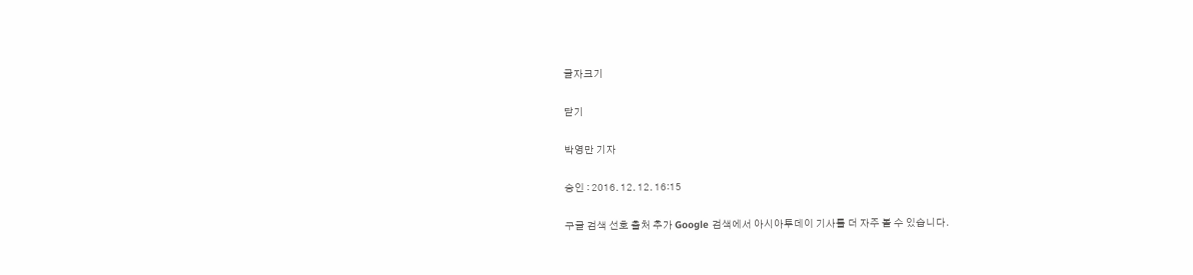글자크기

닫기

박영만 기자

승인 : 2016. 12. 12. 16:15

구글 검색 선호 출처 추가 Google 검색에서 아시아투데이 기사를 더 자주 볼 수 있습니다.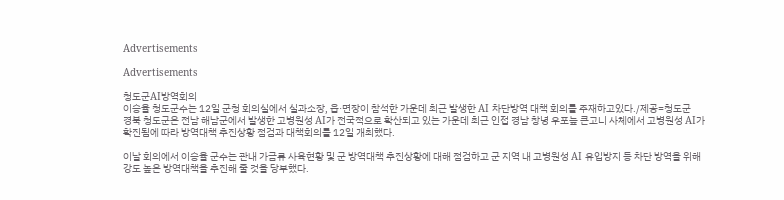Advertisements

Advertisements

청도군AI방역회의
이승율 청도군수는 12일 군청 회의실에서 실과소장, 읍·면장이 참석한 가운데 최근 발생한 AI 차단방역 대책 회의를 주재하고있다./제공=청도군
경북 청도군은 전남 해남군에서 발생한 고병원성 AI가 전국적으로 확산되고 있는 가운데 최근 인접 경남 창녕 우포늪 큰고니 사체에서 고병원성 AI가 확진됨에 따라 방역대책 추진상황 점검과 대책회의를 12일 개최했다.

이날 회의에서 이승율 군수는 관내 가금류 사육현황 및 군 방역대책 추진상황에 대해 점검하고 군 지역 내 고병원성 AI 유입방지 등 차단 방역을 위해 강도 높은 방역대책을 추진해 줄 것을 당부했다.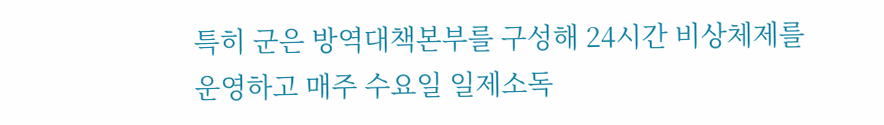특히 군은 방역대책본부를 구성해 24시간 비상체제를 운영하고 매주 수요일 일제소독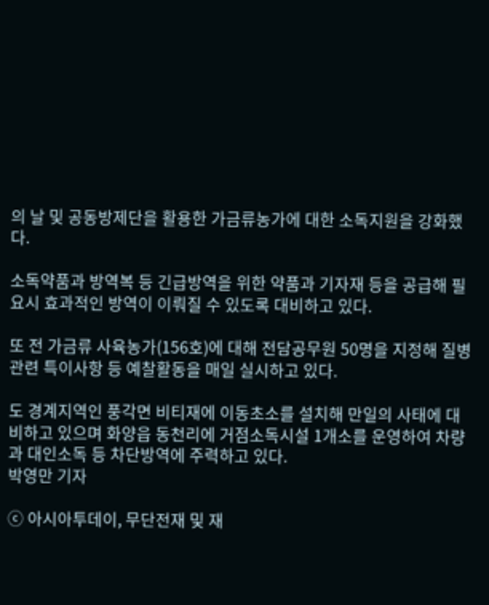의 날 및 공동방제단을 활용한 가금류농가에 대한 소독지원을 강화했다.

소독약품과 방역복 등 긴급방역을 위한 약품과 기자재 등을 공급해 필요시 효과적인 방역이 이뤄질 수 있도록 대비하고 있다.

또 전 가금류 사육농가(156호)에 대해 전담공무원 50명을 지정해 질병관련 특이사항 등 예찰활동을 매일 실시하고 있다.

도 경계지역인 풍각면 비티재에 이동초소를 설치해 만일의 사태에 대비하고 있으며 화양읍 동천리에 거점소독시설 1개소를 운영하여 차량과 대인소독 등 차단방역에 주력하고 있다.
박영만 기자

ⓒ 아시아투데이, 무단전재 및 재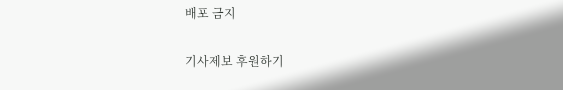배포 금지

기사제보 후원하기